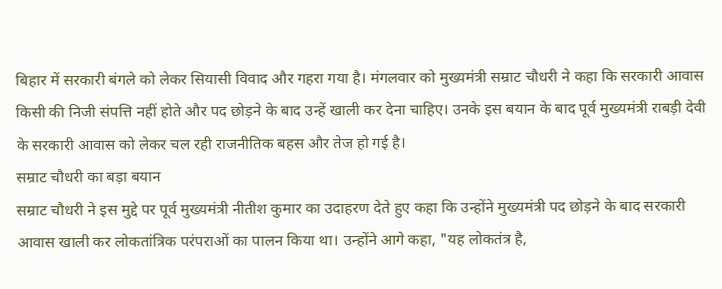बिहार में सरकारी बंगले को लेकर सियासी विवाद और गहरा गया है। मंगलवार को मुख्यमंत्री सम्राट चौधरी ने कहा कि सरकारी आवास किसी की निजी संपत्ति नहीं होते और पद छोड़ने के बाद उन्हें खाली कर देना चाहिए। उनके इस बयान के बाद पूर्व मुख्यमंत्री राबड़ी देवी के सरकारी आवास को लेकर चल रही राजनीतिक बहस और तेज हो गई है।
सम्राट चौधरी का बड़ा बयान
सम्राट चौधरी ने इस मुद्दे पर पूर्व मुख्यमंत्री नीतीश कुमार का उदाहरण देते हुए कहा कि उन्होंने मुख्यमंत्री पद छोड़ने के बाद सरकारी आवास खाली कर लोकतांत्रिक परंपराओं का पालन किया था। उन्होंने आगे कहा, "यह लोकतंत्र है,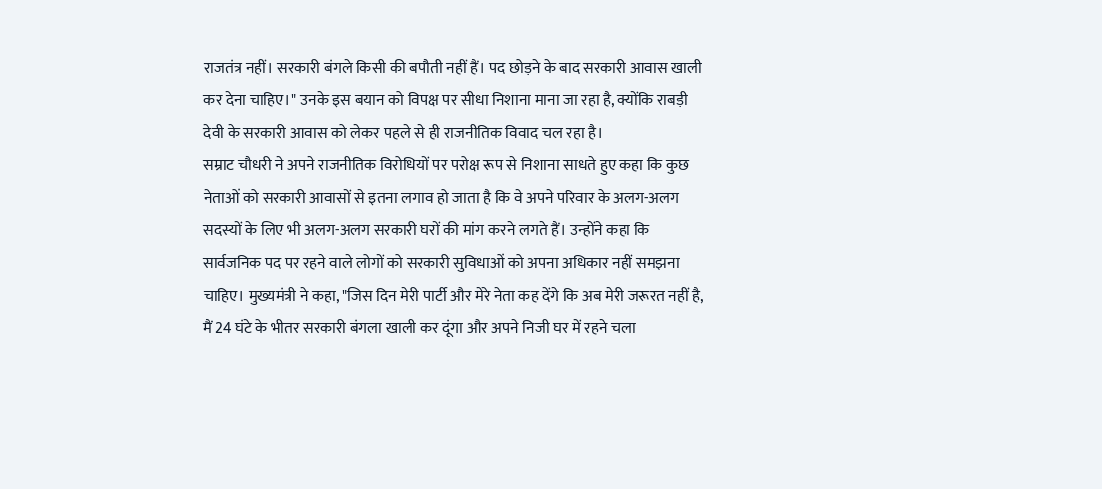राजतंत्र नहीं। सरकारी बंगले किसी की बपौती नहीं हैं। पद छोड़ने के बाद सरकारी आवास खाली कर देना चाहिए।" उनके इस बयान को विपक्ष पर सीधा निशाना माना जा रहा है, क्योंकि राबड़ी देवी के सरकारी आवास को लेकर पहले से ही राजनीतिक विवाद चल रहा है।
सम्राट चौधरी ने अपने राजनीतिक विरोधियों पर परोक्ष रूप से निशाना साधते हुए कहा कि कुछ नेताओं को सरकारी आवासों से इतना लगाव हो जाता है कि वे अपने परिवार के अलग-अलग सदस्यों के लिए भी अलग-अलग सरकारी घरों की मांग करने लगते हैं। उन्होंने कहा कि सार्वजनिक पद पर रहने वाले लोगों को सरकारी सुविधाओं को अपना अधिकार नहीं समझना चाहिए। मुख्यमंत्री ने कहा, "जिस दिन मेरी पार्टी और मेरे नेता कह देंगे कि अब मेरी जरूरत नहीं है, मैं 24 घंटे के भीतर सरकारी बंगला खाली कर दूंगा और अपने निजी घर में रहने चला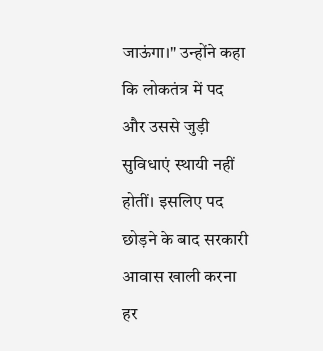जाऊंगा।" उन्होंने कहा कि लोकतंत्र में पद और उससे जुड़ी सुविधाएं स्थायी नहीं होतीं। इसलिए पद छोड़ने के बाद सरकारी आवास खाली करना हर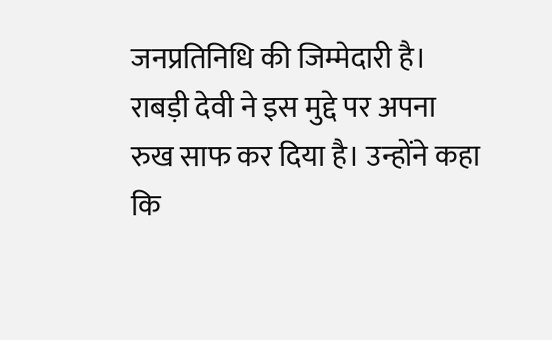जनप्रतिनिधि की जिम्मेदारी है।
राबड़ी देवी ने इस मुद्दे पर अपना रुख साफ कर दिया है। उन्होंने कहा कि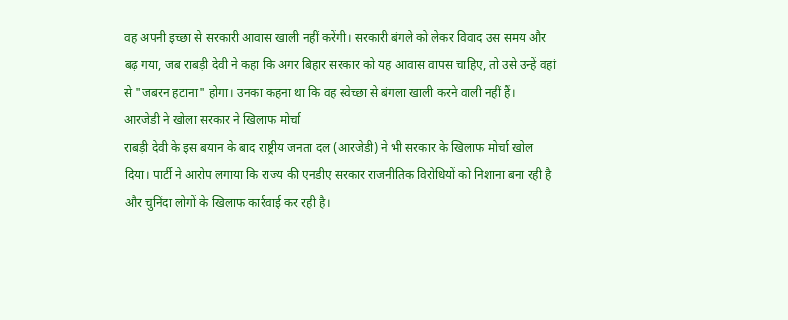वह अपनी इच्छा से सरकारी आवास खाली नहीं करेंगी। सरकारी बंगले को लेकर विवाद उस समय और बढ़ गया, जब राबड़ी देवी ने कहा कि अगर बिहार सरकार को यह आवास वापस चाहिए, तो उसे उन्हें वहां से "जबरन हटाना" होगा। उनका कहना था कि वह स्वेच्छा से बंगला खाली करने वाली नहीं हैं।
आरजेडी ने खोला सरकार ने खिलाफ मोर्चा
राबड़ी देवी के इस बयान के बाद राष्ट्रीय जनता दल (आरजेडी) ने भी सरकार के खिलाफ मोर्चा खोल दिया। पार्टी ने आरोप लगाया कि राज्य की एनडीए सरकार राजनीतिक विरोधियों को निशाना बना रही है और चुनिंदा लोगों के खिलाफ कार्रवाई कर रही है।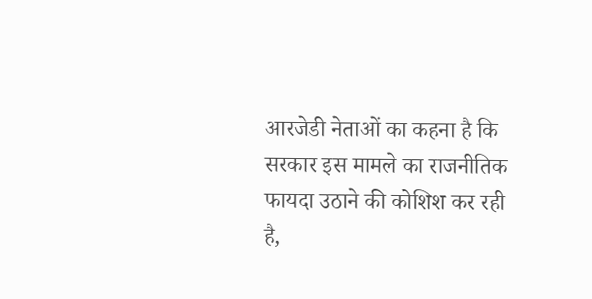आरजेडी नेताओं का कहना है कि सरकार इस मामले का राजनीतिक फायदा उठाने की कोशिश कर रही है,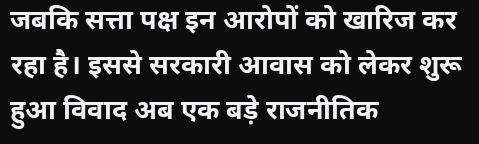जबकि सत्ता पक्ष इन आरोपों को खारिज कर रहा है। इससे सरकारी आवास को लेकर शुरू हुआ विवाद अब एक बड़े राजनीतिक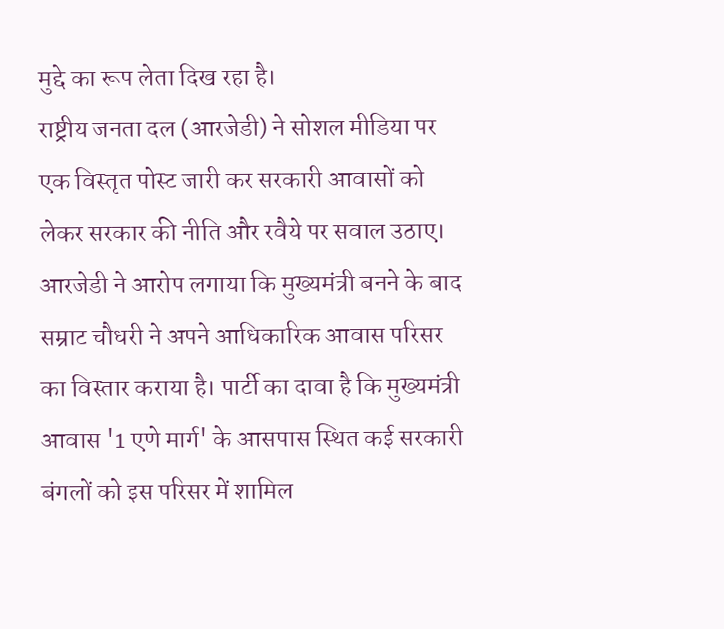मुद्दे का रूप लेता दिख रहा है।
राष्ट्रीय जनता दल (आरजेडी) ने सोशल मीडिया पर एक विस्तृत पोस्ट जारी कर सरकारी आवासों को लेकर सरकार की नीति और रवैये पर सवाल उठाए। आरजेडी ने आरोप लगाया कि मुख्यमंत्री बनने के बाद सम्राट चौधरी ने अपने आधिकारिक आवास परिसर का विस्तार कराया है। पार्टी का दावा है कि मुख्यमंत्री आवास '1 एणे मार्ग' के आसपास स्थित कई सरकारी बंगलों को इस परिसर में शामिल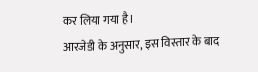कर लिया गया है।
आरजेडी के अनुसार, इस विस्तार के बाद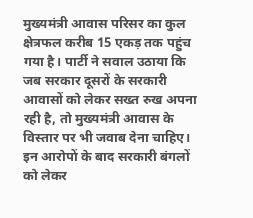मुख्यमंत्री आवास परिसर का कुल क्षेत्रफल करीब 15 एकड़ तक पहुंच गया है। पार्टी ने सवाल उठाया कि जब सरकार दूसरों के सरकारी आवासों को लेकर सख्त रुख अपना रही है, तो मुख्यमंत्री आवास के विस्तार पर भी जवाब देना चाहिए। इन आरोपों के बाद सरकारी बंगलों को लेकर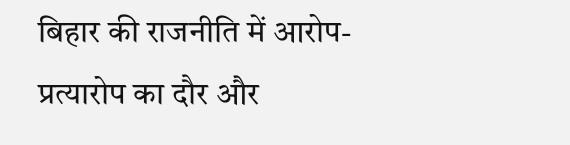बिहार की राजनीति में आरोप-प्रत्यारोप का दौर और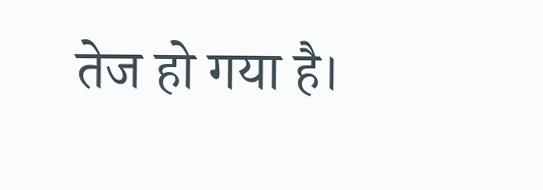तेज हो गया है।